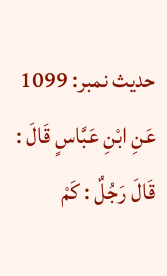حدیث نمبر: 1099
عَنِ ابْنِ عَبَّاسٍ قَالَ : قَالَ رَجُلٌ : كَمْ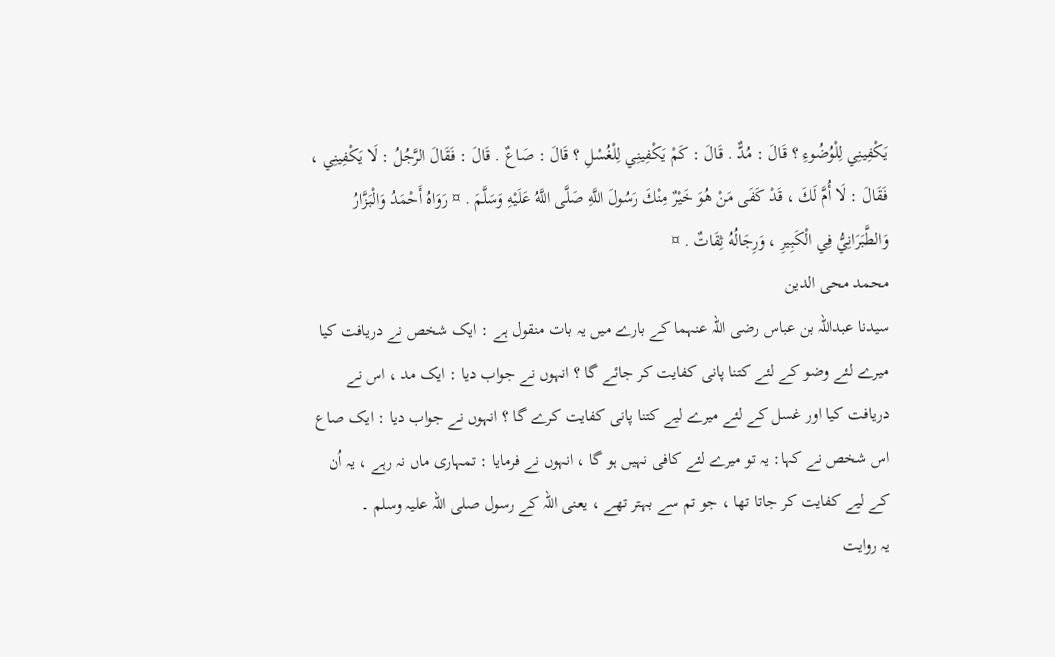يَكْفِينِي لِلْوُضُوءِ ؟ قَالَ : مُدٌّ . قَالَ : كَمْ يَكْفِينِي لِلْغُسْلِ ؟ قَالَ : صَاعٌ . قَالَ : فَقَالَ الرَّجُلُ : لَا يَكْفِينِي ، فَقَالَ : لَا أُمَّ لَكَ ، قَدْ كَفَى مَنْ هُوَ خَيْرٌ مِنْكَ رَسُولَ اللَّهِ صَلَّى اللَّهُ عَلَيْهِ وَسَلَّمَ . ¤ رَوَاهُ أَحْمَدُ وَالْبَزَّارُ وَالطَّبَرَانِيُّ فِي الْكَبِيرِ ، وَرِجَالُهُ ثِقَاتٌ . ¤
محمد محی الدین
سیدنا عبداللہ بن عباس رضی اللہ عنہما کے بارے میں یہ بات منقول ہے : ایک شخص نے دریافت کیا میرے لئے وضو کے لئے کتنا پانی کفایت کر جائے گا ؟ انہوں نے جواب دیا : ایک مد ، اس نے دریافت کیا اور غسل کے لئے میرے لیے کتنا پانی کفایت کرے گا ؟ انہوں نے جواب دیا : ایک صاع اس شخص نے کہا: یہ تو میرے لئے کافی نہیں ہو گا ، انہوں نے فرمایا : تمہاری ماں نہ رہے ، یہ اُن کے لیے کفایت کر جاتا تھا ، جو تم سے بہتر تھے ، یعنی اللہ کے رسول صلی اللہ علیہ وسلم ۔
یہ روایت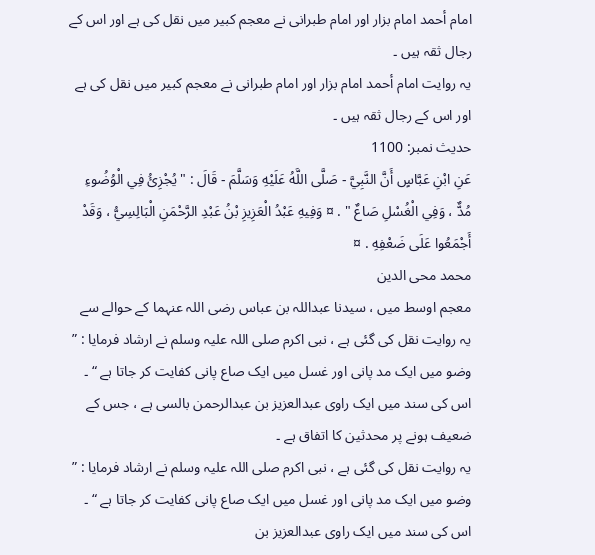امام أحمد امام بزار اور امام طبرانی نے معجم کبیر میں نقل کی ہے اور اس کے رجال ثقہ ہیں ۔
یہ روایت امام أحمد امام بزار اور امام طبرانی نے معجم کبیر میں نقل کی ہے اور اس کے رجال ثقہ ہیں ۔
حدیث نمبر: 1100
عَنِ ابْنِ عَبَّاسٍ أَنَّ النَّبِيَّ - صَلَّى اللَّهُ عَلَيْهِ وَسَلَّمَ - قَالَ : " يُجْزِئُ فِي الْوُضُوءِ مُدٌّ ، وَفِي الْغُسْلِ صَاعٌ " . ¤ وَفِيهِ عَبْدُ الْعَزِيزِ بْنُ عَبْدِ الرَّحْمَنِ الْبَالِسِيُّ ، وَقَدْ أَجْمَعُوا عَلَى ضَعْفِهِ . ¤
محمد محی الدین
معجم اوسط میں ، سیدنا عبداللہ بن عباس رضی اللہ عنہما کے حوالے سے
یہ روایت نقل کی گئی ہے ، نبی اکرم صلی اللہ علیہ وسلم نے ارشاد فرمایا : ” وضو میں ایک مد پانی اور غسل میں ایک صاع پانی کفایت کر جاتا ہے “ ۔ اس کی سند میں ایک راوی عبدالعزیز بن عبدالرحمن بالسی ہے ، جس کے ضعیف ہونے پر محدثین کا اتفاق ہے ۔
یہ روایت نقل کی گئی ہے ، نبی اکرم صلی اللہ علیہ وسلم نے ارشاد فرمایا : ” وضو میں ایک مد پانی اور غسل میں ایک صاع پانی کفایت کر جاتا ہے “ ۔ اس کی سند میں ایک راوی عبدالعزیز بن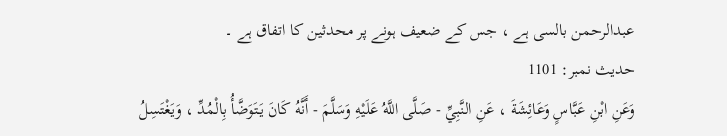عبدالرحمن بالسی ہے ، جس کے ضعیف ہونے پر محدثین کا اتفاق ہے ۔
حدیث نمبر: 1101
وَعَنِ ابْنِ عَبَّاسٍ وَعَائِشَةَ ، عَنِ النَّبِيِّ - صَلَّى اللَّهُ عَلَيْهِ وَسَلَّمَ - أَنَّهُ كَانَ يَتَوَضَّأُ بِالْمُدِّ ، وَيَغْتَسِلُ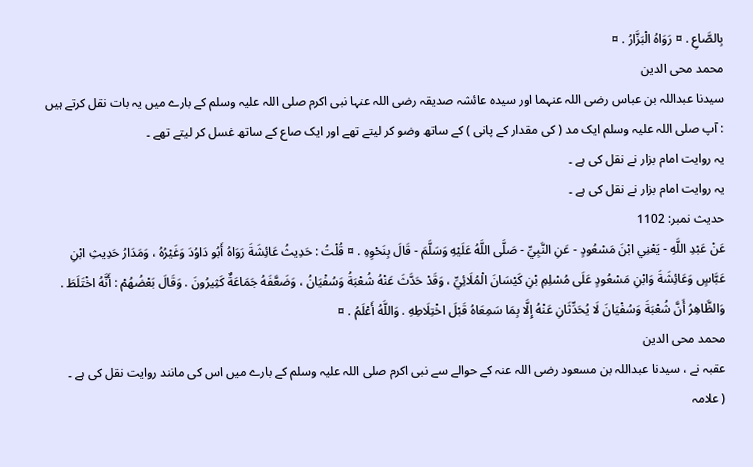بِالصَّاعِ . ¤ رَوَاهُ الْبَزَّارُ . ¤
محمد محی الدین
سیدنا عبداللہ بن عباس رضی اللہ عنہما اور سیدہ عائشہ صدیقہ رضی اللہ عنہا نبی اکرم صلی اللہ علیہ وسلم کے بارے میں یہ بات نقل کرتے ہیں : آپ صلی اللہ علیہ وسلم ایک مد ( کی مقدار کے پانی ) کے ساتھ وضو کر لیتے تھے اور ایک صاع کے ساتھ غسل کر لیتے تھے ۔
یہ روایت امام بزار نے نقل کی ہے ۔
یہ روایت امام بزار نے نقل کی ہے ۔
حدیث نمبر: 1102
عَنْ عَبْدِ اللَّهِ - يَعْنِي ابْنَ مَسْعُودٍ - عَنِ النَّبِيِّ - صَلَّى اللَّهُ عَلَيْهِ وَسَلَّمَ - قَالَ بِنَحْوِهِ . ¤ قُلْتُ : حَدِيثُ عَائِشَةَ رَوَاهُ أَبُو دَاوُدَ وَغَيْرُهُ ، وَمَدَارُ حَدِيثِ ابْنِ عَبَّاسٍ وَعَائِشَةَ وَابْنِ مَسْعُودٍ عَلَى مُسْلِمِ بْنِ كَيْسَانَ الْمُلَائِيِّ ، وَقَدْ حَدَّثَ عَنْهُ شُعْبَةُ وَسُفْيَانُ ، وَضَعَّفَهُ جَمَاعَةٌ كَثِيرُونَ . وَقَالَ بَعْضُهُمْ : أَنَّهُ اخْتَلَطَ . وَالظَّاهِرُ أَنَّ شُعْبَةَ وَسُفْيَانَ لَا يُحَدِّثَانِ عَنْهُ إِلَّا بِمَا سَمِعَاهُ قَبْلَ اخْتِلَاطِهِ . وَاللَّهُ أَعْلَمُ . ¤
محمد محی الدین
عقبہ نے ، سیدنا عبداللہ بن مسعود رضی اللہ عنہ کے حوالے سے نبی اکرم صلی اللہ علیہ وسلم کے بارے میں اس کی مانند روایت نقل کی ہے ۔
( علامہ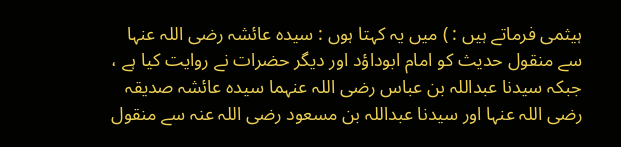ہیثمی فرماتے ہیں : ) میں یہ کہتا ہوں : سیدہ عائشہ رضی اللہ عنہا سے منقول حدیث کو امام ابوداؤد اور دیگر حضرات نے روایت کیا ہے ، جبکہ سیدنا عبداللہ بن عباس رضی اللہ عنہما سیدہ عائشہ صدیقہ رضی اللہ عنہا اور سیدنا عبداللہ بن مسعود رضی اللہ عنہ سے منقول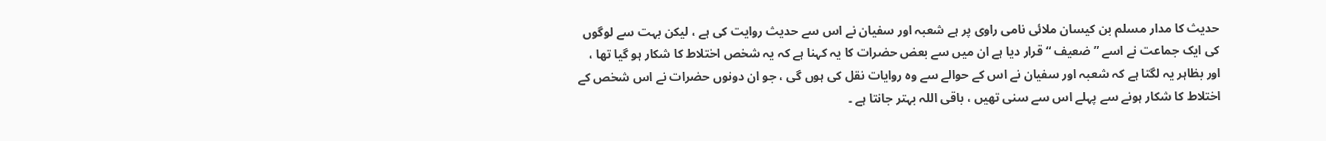حدیث کا مدار مسلم بن کیسان ملائی نامی راوی پر ہے شعبہ اور سفیان نے اس سے حدیث روایت کی ہے ، لیکن بہت سے لوگوں کی ایک جماعت نے اسے ” ضعیف “ قرار دیا ہے ان میں سے بعض حضرات کا یہ کہنا ہے کہ یہ شخص اختلاط کا شکار ہو گیا تھا ، اور بظاہر یہ لگتا ہے کہ شعبہ اور سفیان نے اس کے حوالے سے وہ روایات نقل کی ہوں گی ، جو ان دونوں حضرات نے اس شخص کے اختلاط کا شکار ہونے سے پہلے اس سے سنی تھیں ، باقی اللہ بہتر جانتا ہے ۔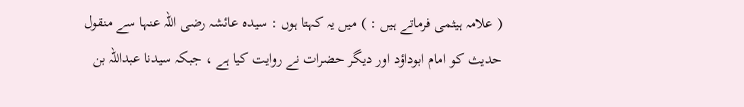( علامہ ہیثمی فرماتے ہیں : ) میں یہ کہتا ہوں : سیدہ عائشہ رضی اللہ عنہا سے منقول حدیث کو امام ابوداؤد اور دیگر حضرات نے روایت کیا ہے ، جبکہ سیدنا عبداللہ بن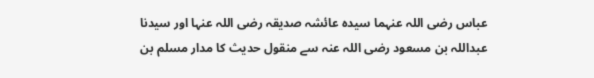عباس رضی اللہ عنہما سیدہ عائشہ صدیقہ رضی اللہ عنہا اور سیدنا عبداللہ بن مسعود رضی اللہ عنہ سے منقول حدیث کا مدار مسلم بن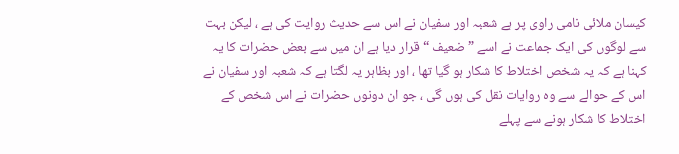کیسان ملائی نامی راوی پر ہے شعبہ اور سفیان نے اس سے حدیث روایت کی ہے ، لیکن بہت سے لوگوں کی ایک جماعت نے اسے ” ضعیف “ قرار دیا ہے ان میں سے بعض حضرات کا یہ کہنا ہے کہ یہ شخص اختلاط کا شکار ہو گیا تھا ، اور بظاہر یہ لگتا ہے کہ شعبہ اور سفیان نے اس کے حوالے سے وہ روایات نقل کی ہوں گی ، جو ان دونوں حضرات نے اس شخص کے اختلاط کا شکار ہونے سے پہلے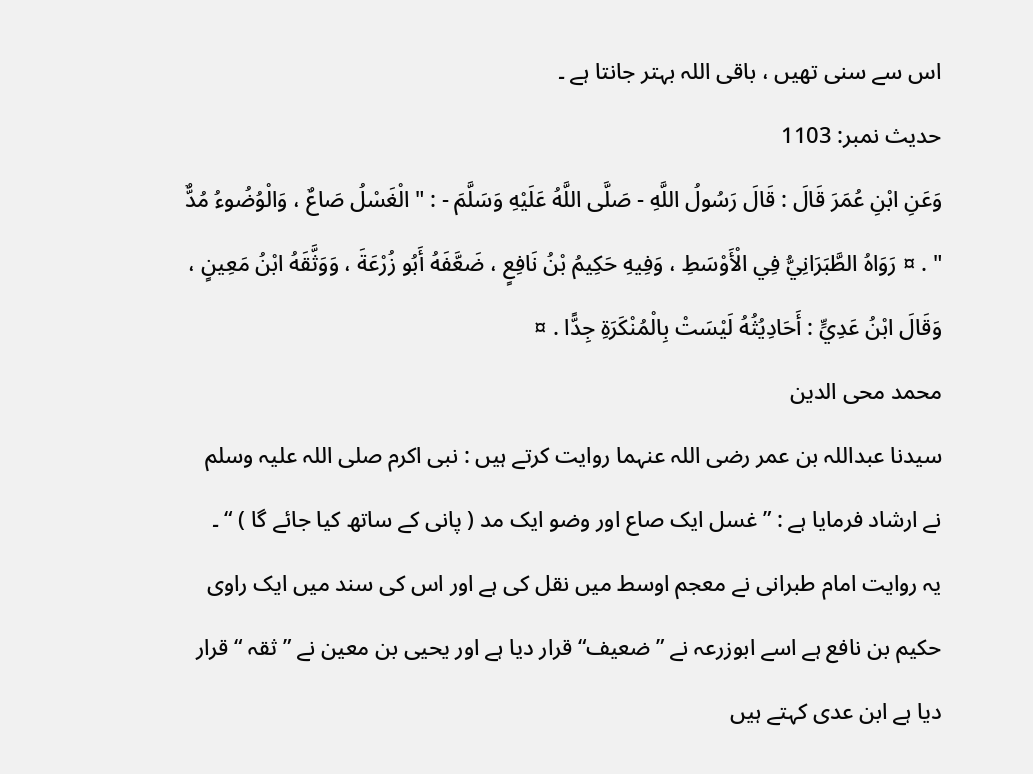اس سے سنی تھیں ، باقی اللہ بہتر جانتا ہے ۔
حدیث نمبر: 1103
وَعَنِ ابْنِ عُمَرَ قَالَ : قَالَ رَسُولُ اللَّهِ - صَلَّى اللَّهُ عَلَيْهِ وَسَلَّمَ - : " الْغَسْلُ صَاعٌ ، وَالْوُضُوءُ مُدٌّ " . ¤ رَوَاهُ الطَّبَرَانِيُّ فِي الْأَوْسَطِ ، وَفِيهِ حَكِيمُ بْنُ نَافِعٍ ، ضَعَّفَهُ أَبُو زُرْعَةَ ، وَوَثَّقَهُ ابْنُ مَعِينٍ ، وَقَالَ ابْنُ عَدِيٍّ : أَحَادِيُثُهُ لَيْسَتْ بِالْمُنْكَرَةِ جِدًّا . ¤
محمد محی الدین
سیدنا عبداللہ بن عمر رضی اللہ عنہما روایت کرتے ہیں : نبی اکرم صلی اللہ علیہ وسلم نے ارشاد فرمایا ہے : ” غسل ایک صاع اور وضو ایک مد ( پانی کے ساتھ کیا جائے گا ) “ ۔
یہ روایت امام طبرانی نے معجم اوسط میں نقل کی ہے اور اس کی سند میں ایک راوی حکیم بن نافع ہے اسے ابوزرعہ نے ” ضعیف“ قرار دیا ہے اور یحیی بن معین نے ” ثقہ “ قرار دیا ہے ابن عدی کہتے ہیں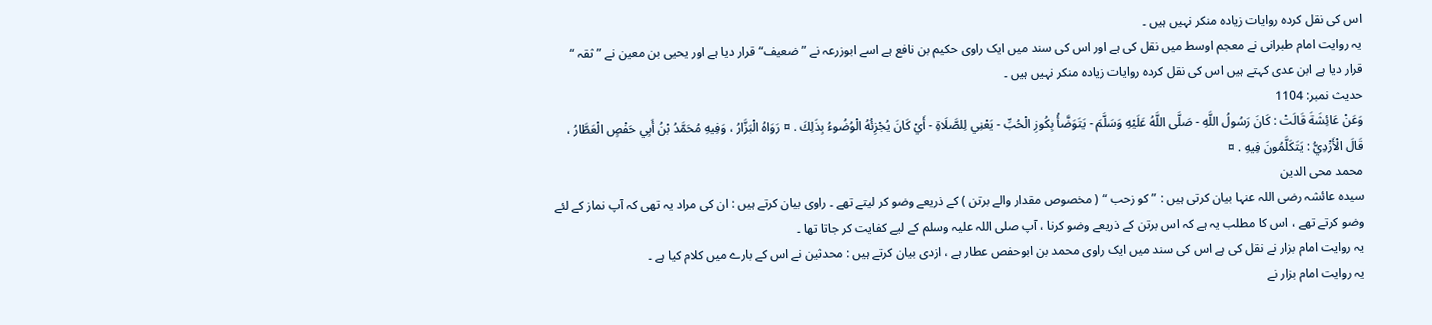اس کی نقل کردہ روایات زیادہ منکر نہیں ہیں ۔
یہ روایت امام طبرانی نے معجم اوسط میں نقل کی ہے اور اس کی سند میں ایک راوی حکیم بن نافع ہے اسے ابوزرعہ نے ” ضعیف“ قرار دیا ہے اور یحیی بن معین نے ” ثقہ “ قرار دیا ہے ابن عدی کہتے ہیں اس کی نقل کردہ روایات زیادہ منکر نہیں ہیں ۔
حدیث نمبر: 1104
وَعَنْ عَائِشَةَ قَالَتْ : كَانَ رَسُولُ اللَّهِ - صَلَّى اللَّهُ عَلَيْهِ وَسَلَّمَ - يَتَوَضَّأُ بِكُوزِ الْحُبِّ - يَعْنِي لِلصَّلَاةِ - أَيْ كَانَ يُجْزِئُهُ الْوُضُوءُ بِذَلِكَ . ¤ رَوَاهُ الْبَزَّارُ ، وَفِيهِ مُحَمَّدُ بْنُ أَبِي حَفْصٍ الْعَطَّارُ ، قَالَ الْأَزْدِيُّ : يَتَكَلَّمُونَ فِيهِ . ¤
محمد محی الدین
سیدہ عائشہ رضی اللہ عنہا بیان کرتی ہیں : ” کو زحب “ ( مخصوص مقدار والے برتن ) کے ذریعے وضو کر لیتے تھے ۔ راوی بیان کرتے ہیں : ان کی مراد یہ تھی کہ آپ نماز کے لئے وضو کرتے تھے ، اس کا مطلب یہ ہے کہ اس برتن کے ذریعے وضو کرنا ، آپ صلی اللہ علیہ وسلم کے لیے کفایت کر جاتا تھا ۔
یہ روایت امام بزار نے نقل کی ہے اس کی سند میں ایک راوی محمد بن ابوحفص عطار ہے ، ازدی بیان کرتے ہیں : محدثین نے اس کے بارے میں کلام کیا ہے ۔
یہ روایت امام بزار نے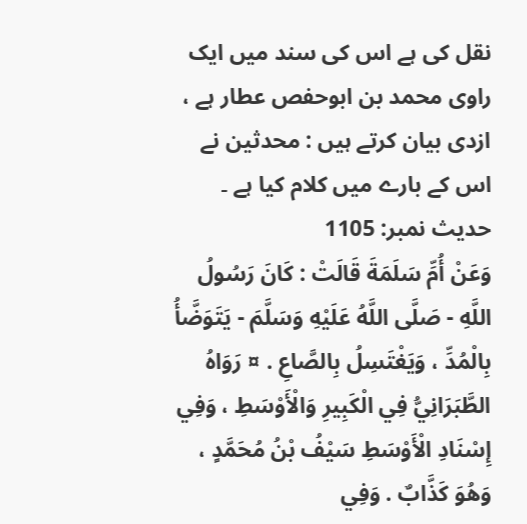نقل کی ہے اس کی سند میں ایک راوی محمد بن ابوحفص عطار ہے ، ازدی بیان کرتے ہیں : محدثین نے اس کے بارے میں کلام کیا ہے ۔
حدیث نمبر: 1105
وَعَنْ أُمِّ سَلَمَةَ قَالَتْ : كَانَ رَسُولُ اللَّهِ - صَلَّى اللَّهُ عَلَيْهِ وَسَلَّمَ - يَتَوَضَّأُ بِالْمُدِّ ، وَيَغْتَسِلُ بِالصَّاعِ . ¤ رَوَاهُ الطَّبَرَانِيُّ فِي الْكَبِيرِ وَالْأَوْسَطِ ، وَفِي إِسْنَادِ الْأَوْسَطِ سَيْفُ بْنُ مُحَمَّدٍ ، وَهُوَ كَذَّابٌ . وَفِي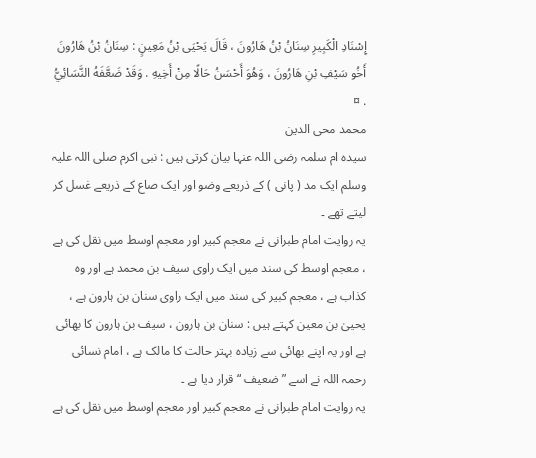إِسْنَادِ الْكَبِيرِ سِنَانُ بْنُ هَارُونَ ، قَالَ يَحْيَى بْنُ مَعِينٍ : سِنَانُ بْنُ هَارُونَ أَخُو سَيْفِ بْنِ هَارُونَ ، وَهُوَ أَحْسَنُ حَالًا مِنْ أَخِيهِ . وَقَدْ ضَعَّفَهُ النَّسَائِيُّ . ¤
محمد محی الدین
سیده ام سلمہ رضی اللہ عنہا بیان کرتی ہیں : نبی اکرم صلی اللہ علیہ وسلم ایک مد ( پانی ) کے ذریعے وضو اور ایک صاع کے ذریعے غسل کر لیتے تھے ۔
یہ روایت امام طبرانی نے معجم کبیر اور معجم اوسط میں نقل کی ہے ، معجم اوسط کی سند میں ایک راوی سیف بن محمد ہے اور وہ کذاب ہے ، معجم کبیر کی سند میں ایک راوی سنان بن ہارون ہے ، یحییٰ بن معین کہتے ہیں : سنان بن ہارون ، سیف بن ہارون کا بھائی ہے اور یہ اپنے بھائی سے زیادہ بہتر حالت کا مالک ہے ، امام نسائی رحمہ اللہ نے اسے ” ضعیف “ قرار دیا ہے ۔
یہ روایت امام طبرانی نے معجم کبیر اور معجم اوسط میں نقل کی ہے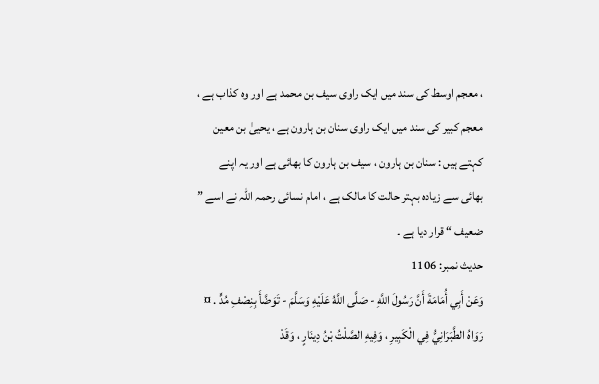، معجم اوسط کی سند میں ایک راوی سیف بن محمد ہے اور وہ کذاب ہے ، معجم کبیر کی سند میں ایک راوی سنان بن ہارون ہے ، یحییٰ بن معین کہتے ہیں : سنان بن ہارون ، سیف بن ہارون کا بھائی ہے اور یہ اپنے بھائی سے زیادہ بہتر حالت کا مالک ہے ، امام نسائی رحمہ اللہ نے اسے ” ضعیف “ قرار دیا ہے ۔
حدیث نمبر: 1106
وَعَنْ أَبِي أُمَامَةَ أَنَّ رَسُولَ اللَّهِ - صَلَّى اللَّهُ عَلَيْهِ وَسَلَّمَ - تَوَضَّأَ بِنِصْفِ مُدٍّ . ¤ رَوَاهُ الطَّبَرَانِيُّ فِي الْكَبِيرِ ، وَفِيهِ الصَّلْتُ بْنُ دِينَارٍ ، وَقَدْ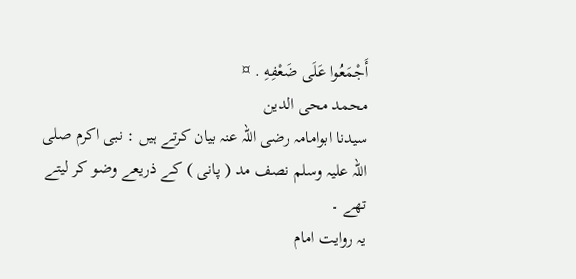أَجْمَعُوا عَلَى ضَعْفِهِ . ¤
محمد محی الدین
سیدنا ابوامامہ رضی اللہ عنہ بیان کرتے ہیں : نبی اکرم صلی اللہ علیہ وسلم نصف مد ( پانی ) کے ذریعے وضو کر لیتے تھے ۔
یہ روایت امام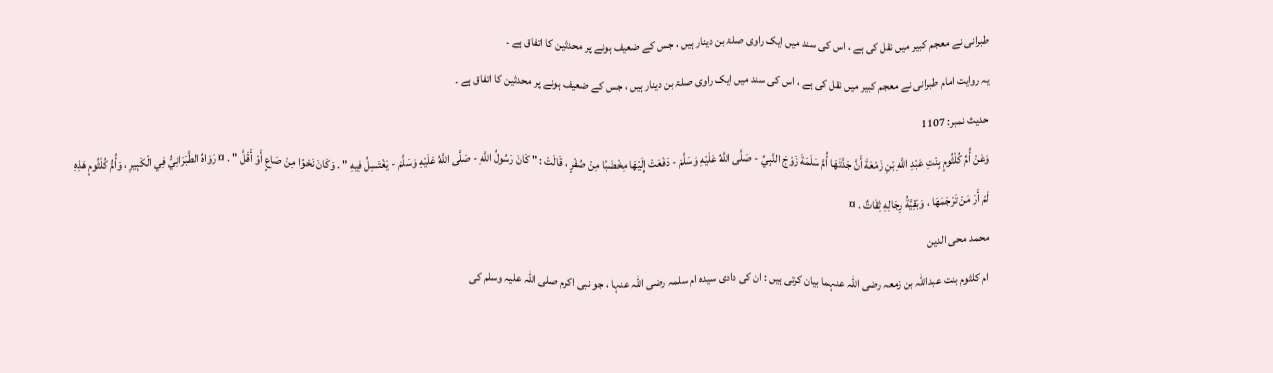طبرانی نے معجم کبیر میں نقل کی ہے ، اس کی سند میں ایک راوی صلۃ بن دینار ہیں ، جس کے ضعیف ہونے پر محدثین کا اتفاق ہے ۔
یہ روایت امام طبرانی نے معجم کبیر میں نقل کی ہے ، اس کی سند میں ایک راوی صلۃ بن دینار ہیں ، جس کے ضعیف ہونے پر محدثین کا اتفاق ہے ۔
حدیث نمبر: 1107
وَعَنْ أُمِّ كُلْثُومٍ بِنْتِ عَبْدِ اللَّهِ بْنِ زَمْعَةَ أَنَّ جَدَّتَهَا أُمَّ سَلَمَةَ زَوْجَ النَّبِيِّ - صَلَّى اللَّهُ عَلَيْهِ وَسَلَّمَ - دَفَعَتْ إِلَيْهَا مِخْضَبًا مِنْ صُفْرٍ ، قَالَتْ : " كَانَ رَسُولُ اللَّهِ - صَلَّى اللَّهُ عَلَيْهِ وَسَلَّمَ - يَغْتَسِلُ فِيهِ " . وَكَانَ نَحْوًا مِنْ صَاعٍ أَوْ أَقَلَّ " . ¤ رَوَاهُ الطَّبَرَانِيُّ فِي الْكَبِيرِ ، وَأُمُّ كُلْثُومٍ هَذِهِ لَمْ أَرَ مَنْ تَرْجَمَهَا ، وَبَقِيَّةُ رِجَالِهِ ثِقَاتٌ . ¤
محمد محی الدین
ام كلثوم بنت عبداللہ بن زمعہ رضی اللہ عنہما بیان کرتی ہیں : ان کی دادی سیدہ ام سلمہ رضی اللہ عنہا ، جو نبی اکرم صلی اللہ علیہ وسلم کی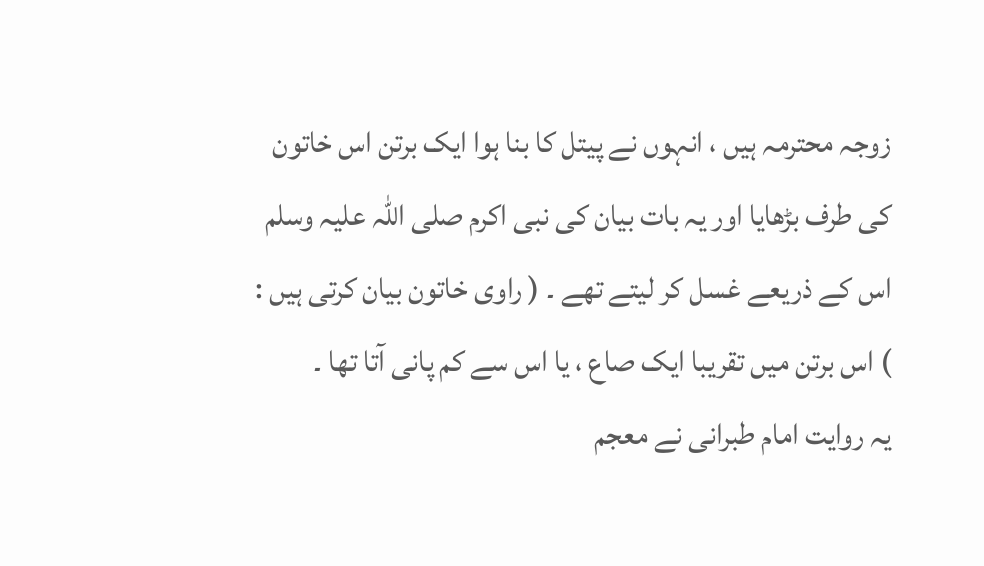زوجہ محترمہ ہیں ، انہوں نے پیتل کا بنا ہوا ایک برتن اس خاتون کی طرف بڑھایا اور یہ بات بیان کی نبی اکرم صلی اللہ علیہ وسلم اس کے ذریعے غسل کر لیتے تھے ۔ ( راوی خاتون بیان کرتی ہیں : ) اس برتن میں تقریبا ایک صاع ، یا اس سے کم پانی آتا تھا ۔
یہ روایت امام طبرانی نے معجم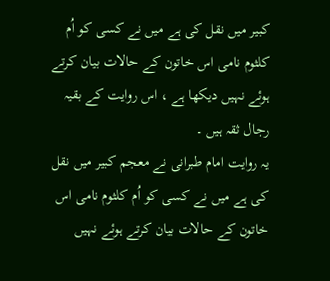کبیر میں نقل کی ہے میں نے کسی کو اُم کلثوم نامی اس خاتون کے حالات بیان کرتے ہوئے نہیں دیکھا ہے ، اس روایت کے بقیہ رجال ثقہ ہیں ۔
یہ روایت امام طبرانی نے معجم کبیر میں نقل کی ہے میں نے کسی کو اُم کلثوم نامی اس خاتون کے حالات بیان کرتے ہوئے نہیں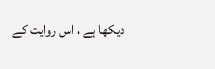دیکھا ہے ، اس روایت کے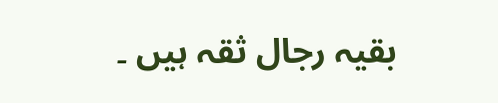بقیہ رجال ثقہ ہیں ۔